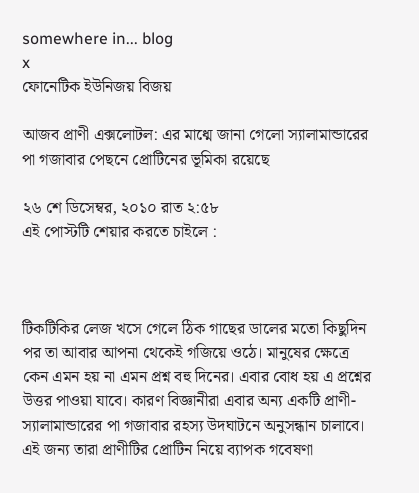somewhere in... blog
x
ফোনেটিক ইউনিজয় বিজয়

আজব প্রাণী এক্সলোটল: এর মাধ্মে জানা গেলো স্যালামান্ডারের পা গজাবার পেছনে প্রোটিনের ভূমিকা রয়েছে

২৬ শে ডিসেম্বর, ২০১০ রাত ২:৫৮
এই পোস্টটি শেয়ার করতে চাইলে :



টিকটিকির লেজ খসে গেলে ঠিক গাছের ডালের মতো কিছুদিন পর তা আবার আপনা থেকেই গজিয়ে ওঠে। মানুষের ক্ষেত্রে কেন এমন হয় না এমন প্রশ্ন বহু দিনের। এবার বোধ হয় এ প্রশ্নের উত্তর পাওয়া যাবে। কারণ বিজ্ঞানীরা এবার অন্য একটি প্রাণী- স্যালামান্ডারের পা গজাবার রহস্য উদঘাটনে অনুসন্ধান চালাবে। এই জন্য তারা প্রাণীটির প্রোটিন নিয়ে ব্যাপক গবেষণা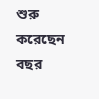শুরু করেছেন বছর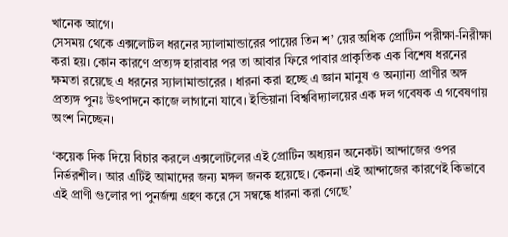খানেক আগে।
সেসময় থেকে এক্সলোটল ধরনের স্যালামান্ডারের পায়ের তিন শ’ য়ের অধিক প্রোটিন পরীক্ষা-নিরীক্ষা করা হয়। কোন কারণে প্রত্যঙ্গ হারাবার পর তা আবার ফিরে পাবার প্রাকৃতিক এক বিশেষ ধরনের ক্ষমতা রয়েছে এ ধরনের স্যালামান্ডারের । ধারনা করা হচ্ছে এ জ্ঞান মানুষ ও অন্যান্য প্রাণীর অঙ্গ প্রত্যঙ্গ পুনঃ উৎপাদনে কাজে লাগানো যাবে। ইন্ডিয়ানা বিশ্ববিদ্যালয়ের এক দল গবেষক এ গবেষণায় অংশ নিচ্ছেন।

‘কয়েক দিক দিয়ে বিচার করলে এক্সলোটলের এই প্রোটিন অধ্যয়ন অনেকটা আন্দাজের ওপর নির্ভরশীল। আর এটিই আমাদের জন্য মঙ্গল জনক হয়েছে। কেননা এই আন্দাজের কারণেই কিভাবে এই প্রাণী গুলোর পা পুনর্জন্ম গ্রহণ করে সে সম্বন্ধে ধারনা করা গেছে’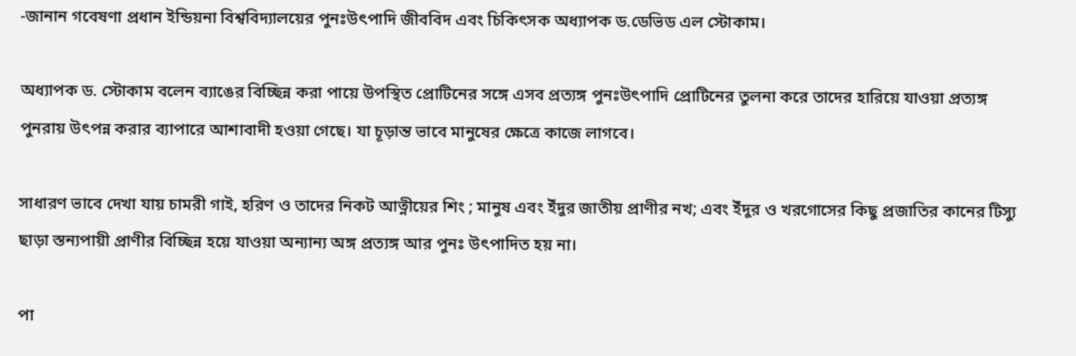-জানান গবেষণা প্রধান ইন্ডিয়না বিশ্ববিদ্যালয়ের পুনঃউৎপাদি জীববিদ এবং চিকিৎসক অধ্যাপক ড.ডেভিড এল স্টোকাম।

অধ্যাপক ড. স্টোকাম বলেন ব্যাঙের বিচ্ছিন্ন করা পায়ে উপস্থিত প্রোটিনের সঙ্গে এসব প্রত্যঙ্গ পুনঃউৎপাদি প্রোটিনের তুলনা করে তাদের হারিয়ে যাওয়া প্রত্যঙ্গ পুনরায় উৎপন্ন করার ব্যাপারে আশাবাদী হওয়া গেছে। যা চূড়ান্ত ভাবে মানুষের ক্ষেত্রে কাজে লাগবে।

সাধারণ ভাবে দেখা যায় চামরী গাই, হরিণ ও তাদের নিকট আত্নীয়ের শিং ; মানুষ এবং ইঁদুর জাতীয় প্রাণীর নখ; এবং ইঁদুর ও খরগোসের কিছু প্রজাতির কানের টিস্যু ছাড়া স্তন্যপায়ী প্রাণীর বিচ্ছিন্ন হয়ে যাওয়া অন্যান্য অঙ্গ প্রত্যঙ্গ আর পুনঃ উৎপাদিত হয় না।

পা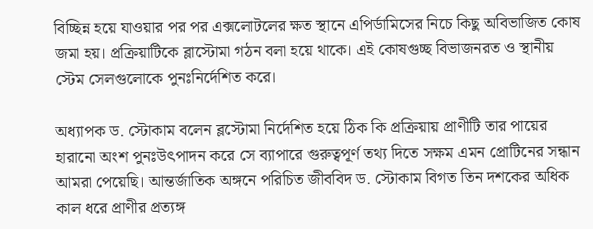বিচ্ছিন্ন হয়ে যাওয়ার পর পর এক্সলোটলের ক্ষত স্থানে এপির্ডামিসের নিচে কিছু অবিভাজিত কোষ জমা হয়। প্রক্রিয়াটিকে ব্লাস্টোমা গঠন বলা হয়ে থাকে। এই কোষগুচ্ছ বিভাজনরত ও স্থানীয় স্টেম সেলগুলোকে পুনঃনির্দেশিত করে।

অধ্যাপক ড. স্টোকাম বলেন ব্লস্টোমা নির্দেশিত হয়ে ঠিক কি প্রক্রিয়ায় প্রাণীটি তার পায়ের হারানো অংশ পুনঃউৎপাদন করে সে ব্যাপারে গুরুত্বপূর্ণ তথ্য দিতে সক্ষম এমন প্রোটিনের সন্ধান আমরা পেয়েছি। আন্তর্জাতিক অঙ্গনে পরিচিত জীববিদ ড. স্টোকাম বিগত তিন দশকের অধিক কাল ধরে প্রাণীর প্রত্যঙ্গ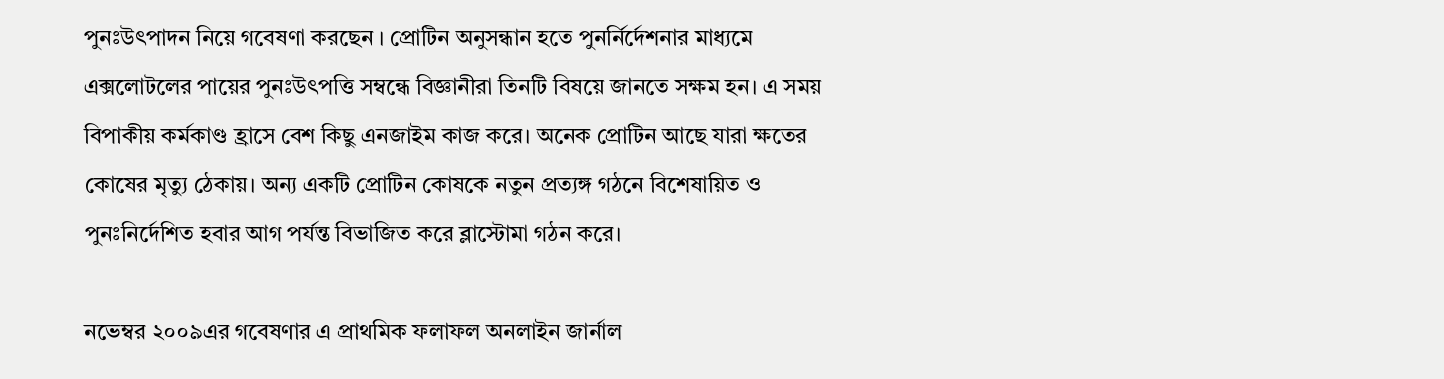পুনঃউৎপাদন নিয়ে গবেষণা করছেন । প্রোটিন অনুসন্ধান হতে পুনর্নির্দেশনার মাধ্যমে এক্সলোটলের পায়ের পুনঃউৎপত্তি সম্বন্ধে বিজ্ঞানীরা তিনটি বিষয়ে জানতে সক্ষম হন। এ সময় বিপাকীয় কর্মকাণ্ড হ্রাসে বেশ কিছু এনজাইম কাজ করে। অনেক প্রোটিন আছে যারা ক্ষতের কোষের মৃত্যু ঠেকায়। অন্য একটি প্রোটিন কোষকে নতুন প্রত্যঙ্গ গঠনে বিশেষায়িত ও পুনঃনির্দেশিত হবার আগ পর্যন্ত বিভাজিত করে ব্লাস্টোমা গঠন করে।

নভেম্বর ২০০৯এর গবেষণার এ প্রাথমিক ফলাফল অনলাইন জার্নাল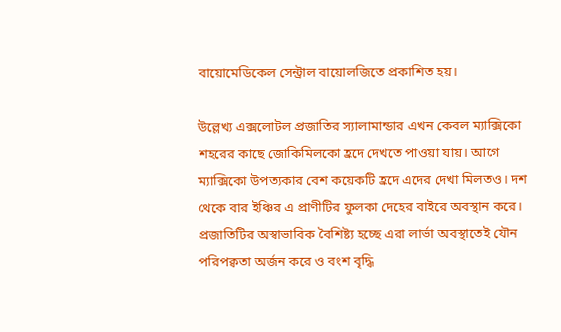বায়োমেডিকেল সেন্ট্রাল বায়োলজিতে প্রকাশিত হয়।

উল্লেখ্য এক্সলোটল প্রজাতির স্যালামান্ডার এখন কেবল ম্যাক্সিকো শহরের কাছে জোকিমিলকো হ্রদে দেখতে পাওয়া যায়। আগে ম্যাক্সিকো উপত্যকার বেশ কয়েকটি হ্রদে এদের দেখা মিলতও। দশ থেকে বার ইঞ্চির এ প্রাণীটির ফুলকা দেহের বাইরে অবস্থান করে। প্রজাতিটির অস্বাভাবিক বৈশিষ্ট্য হচ্ছে এরা লার্ভা অবস্থাতেই যৌন পরিপক্বতা অর্জন করে ও বংশ বৃদ্ধি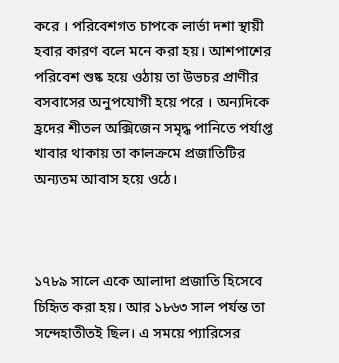করে । পরিবেশগত চাপকে লার্ভা দশা স্থায়ী হবার কারণ বলে মনে করা হয়। আশপাশের পরিবেশ শুষ্ক হয়ে ওঠায় তা উভচর প্রাণীর বসবাসের অনুপযোগী হয়ে পরে । অন্যদিকে হ্রদের শীতল অক্সিজেন সমৃদ্ধ পানিতে পর্যাপ্ত খাবার থাকায় তা কালক্রমে প্রজাতিটির অন্যতম আবাস হয়ে ওঠে।



১৭৮৯ সালে একে আলাদা প্রজাতি হিসেবে চিহিৃত করা হয়। আর ১৮৬৩ সাল পর্যন্ত তা সন্দেহাতীতই ছিল। এ সময়ে প্যারিসের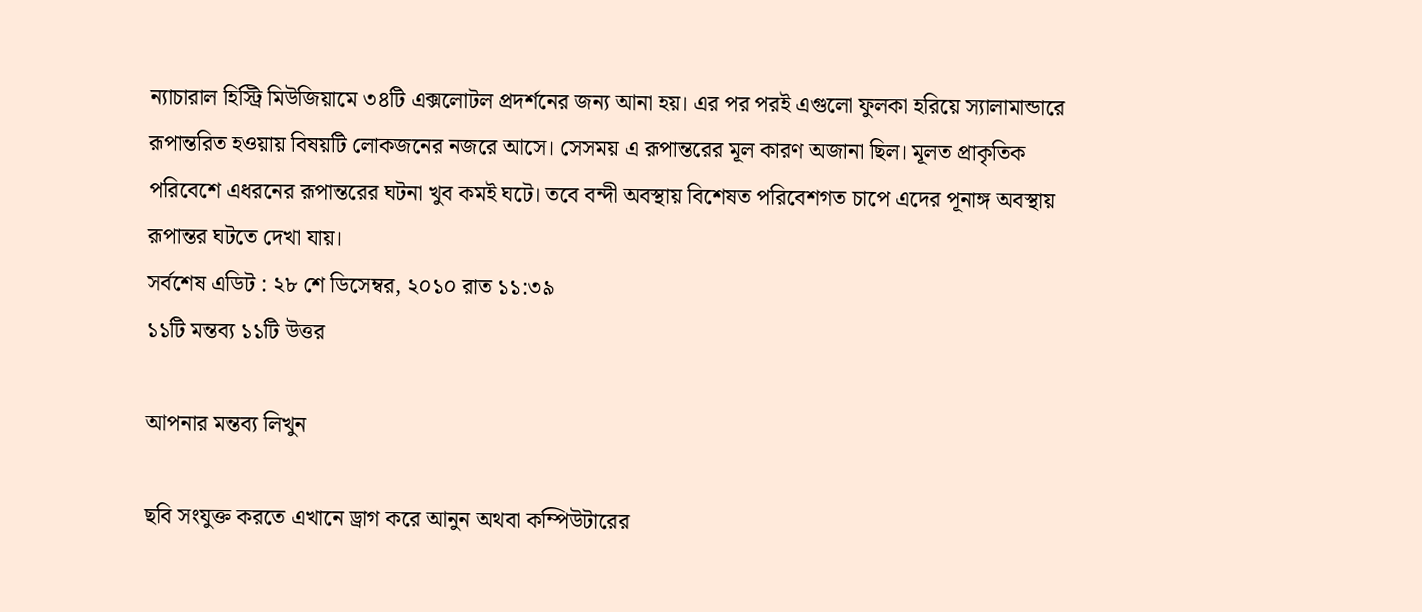ন্যাচারাল হিস্ট্রি মিউজিয়ামে ৩৪টি এক্সলোটল প্রদর্শনের জন্য আনা হয়। এর পর পরই এগুলো ফুলকা হরিয়ে স্যালামান্ডারে রূপান্তরিত হওয়ায় বিষয়টি লোকজনের নজরে আসে। সেসময় এ রূপান্তরের মূল কারণ অজানা ছিল। মূলত প্রাকৃতিক পরিবেশে এধরনের রূপান্তরের ঘটনা খুব কমই ঘটে। তবে বন্দী অবস্থায় বিশেষত পরিবেশগত চাপে এদের পূনাঙ্গ অবস্থায় রূপান্তর ঘটতে দেখা যায়।
সর্বশেষ এডিট : ২৮ শে ডিসেম্বর, ২০১০ রাত ১১:৩৯
১১টি মন্তব্য ১১টি উত্তর

আপনার মন্তব্য লিখুন

ছবি সংযুক্ত করতে এখানে ড্রাগ করে আনুন অথবা কম্পিউটারের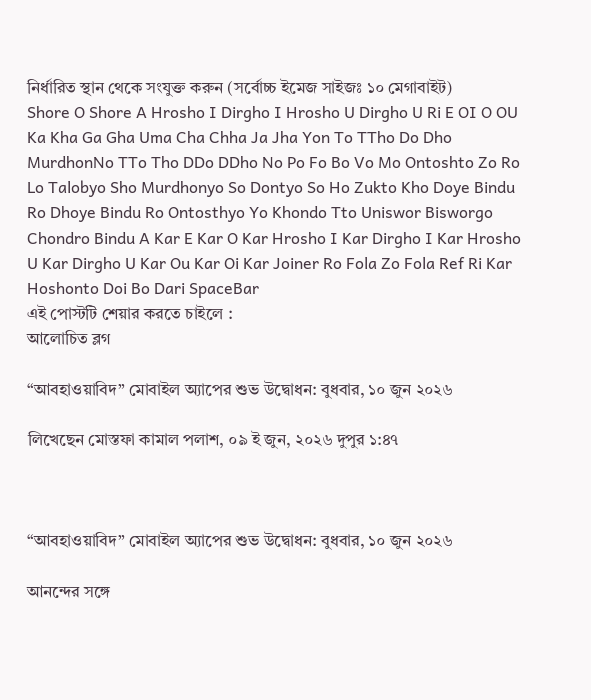নির্ধারিত স্থান থেকে সংযুক্ত করুন (সর্বোচ্চ ইমেজ সাইজঃ ১০ মেগাবাইট)
Shore O Shore A Hrosho I Dirgho I Hrosho U Dirgho U Ri E OI O OU Ka Kha Ga Gha Uma Cha Chha Ja Jha Yon To TTho Do Dho MurdhonNo TTo Tho DDo DDho No Po Fo Bo Vo Mo Ontoshto Zo Ro Lo Talobyo Sho Murdhonyo So Dontyo So Ho Zukto Kho Doye Bindu Ro Dhoye Bindu Ro Ontosthyo Yo Khondo Tto Uniswor Bisworgo Chondro Bindu A Kar E Kar O Kar Hrosho I Kar Dirgho I Kar Hrosho U Kar Dirgho U Kar Ou Kar Oi Kar Joiner Ro Fola Zo Fola Ref Ri Kar Hoshonto Doi Bo Dari SpaceBar
এই পোস্টটি শেয়ার করতে চাইলে :
আলোচিত ব্লগ

“আবহাওয়াবিদ” মোবাইল অ্যাপের শুভ উদ্বোধন: বুধবার, ১০ জুন ২০২৬

লিখেছেন মোস্তফা কামাল পলাশ, ০৯ ই জুন, ২০২৬ দুপুর ১:৪৭



“আবহাওয়াবিদ” মোবাইল অ্যাপের শুভ উদ্বোধন: বুধবার, ১০ জুন ২০২৬

আনন্দের সঙ্গে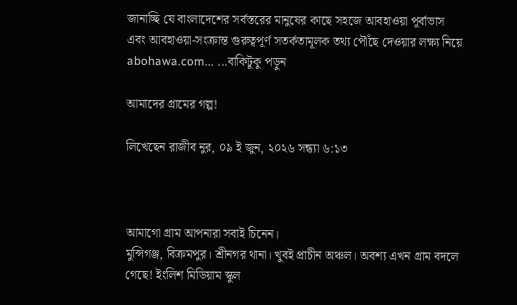জানাচ্ছি যে বাংলাদেশের সর্বস্তরের মানুষের কাছে সহজে আবহাওয়া পূর্বাভাস এবং আবহাওয়া-সংক্রান্ত গুরুত্বপূর্ণ সতর্কতামূলক তথ্য পৌঁছে দেওয়ার লক্ষ্য নিয়ে abohawa.com... ...বাকিটুকু পড়ুন

আমাদের গ্রামের গল্প!

লিখেছেন রাজীব নুর, ০৯ ই জুন, ২০২৬ সন্ধ্যা ৬:১৩



আমাগো গ্রাম আপনারা সবাই চিনেন।
মুন্সিগঞ্জ, বিক্রমপুর। শ্রীনগর থানা। খুবই প্রাচীন অঞ্চল। অবশ্য এখন গ্রাম বদলে গেছে! ইংলিশ মিডিয়াম স্কুল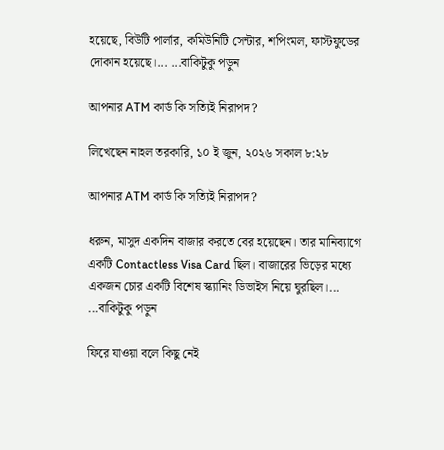হয়েছে, বিউটি পার্লার, কমিউনিটি সেন্টার, শপিংমল, ফাস্টফুডের দোকান হয়েছে।... ...বাকিটুকু পড়ুন

আপনার ATM কার্ড কি সত্যিই নিরাপদ?

লিখেছেন নাহল তরকারি, ১০ ই জুন, ২০২৬ সকাল ৮:২৮

আপনার ATM কার্ড কি সত্যিই নিরাপদ?

ধরুন, মাসুদ একদিন বাজার করতে বের হয়েছেন। তার মানিব্যাগে একটি Contactless Visa Card ছিল। বাজারের ভিড়ের মধ্যে একজন চোর একটি বিশেষ স্ক্যানিং ডিভাইস নিয়ে ঘুরছিল।... ...বাকিটুকু পড়ুন

ফিরে যাওয়া বলে কিছু নেই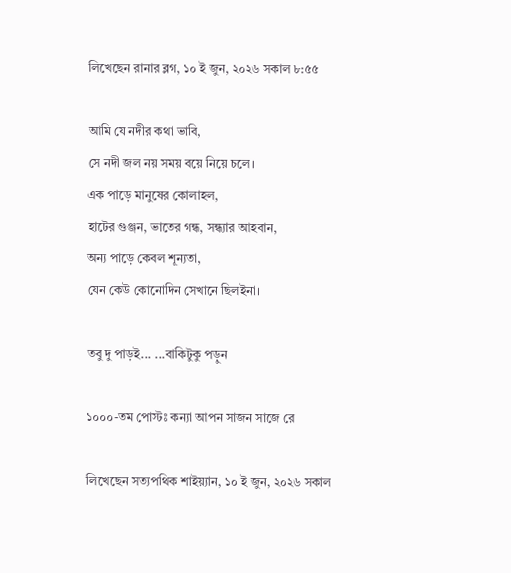লিখেছেন রানার ব্লগ, ১০ ই জুন, ২০২৬ সকাল ৮:৫৫

আমি যে নদীর কথা ভাবি,
সে নদী জল নয় সময় বয়ে নিয়ে চলে।
এক পাড়ে মানুষের কোলাহল,
হাটের গুঞ্জন, ভাতের গন্ধ, সন্ধ্যার আহবান,
অন্য পাড়ে কেবল শূন্যতা,
যেন কেউ কোনোদিন সেখানে ছিলইনা।

তবু দু পাড়ই... ...বাকিটুকু পড়ুন

১০০০-তম পোস্টঃ কন্যা আপন সাজন সাজে রে

লিখেছেন সত্যপথিক শাইয়্যান, ১০ ই জুন, ২০২৬ সকাল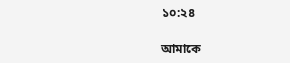১০:২৪

আমাকে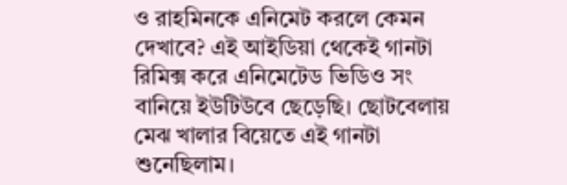ও রাহমিনকে এনিমেট করলে কেমন দেখাবে? এই আইডিয়া থেকেই গানটা রিমিক্স করে এনিমেটেড ভিডিও সং বানিয়ে ইউটিউবে ছেড়েছি। ছোটবেলায় মেঝ খালার বিয়েতে এই গানটা শুনেছিলাম।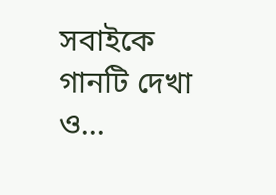সবাইকে গানটি দেখা ও...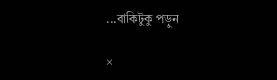...বাকিটুকু পড়ুন

×